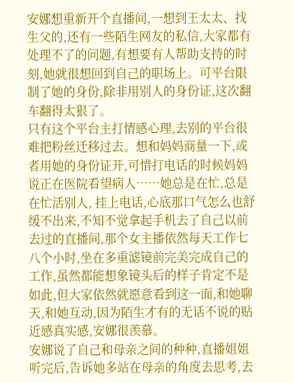安娜想重新开个直播间,一想到王太太、找生父的,还有一些陌生网友的私信,大家都有处理不了的问题,有想要有人帮助支持的时刻,她就很想回到自己的职场上。可平台限制了她的身份,除非用别人的身份证,这次翻车翻得太狠了。
只有这个平台主打情感心理,去别的平台很难把粉丝迁移过去。想和妈妈商量一下,或者用她的身份证开,可惜打电话的时候妈妈说正在医院看望病人……她总是在忙,总是在忙活别人, 挂上电话,心底那口气怎么也舒缓不出来,不知不觉拿起手机去了自己以前去过的直播间,那个女主播依然每天工作七八个小时,坐在多重滤镜前完美完成自己的工作,虽然都能想象镜头后的样子肯定不是如此,但大家依然就愿意看到这一面,和她聊天,和她互动,因为陌生才有的无话不说的贴近感真实感,安娜很羡慕。
安娜说了自己和母亲之间的种种,直播姐姐听完后,告诉她多站在母亲的角度去思考,去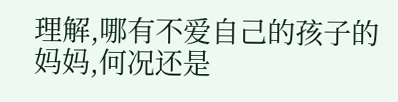理解,哪有不爱自己的孩子的妈妈,何况还是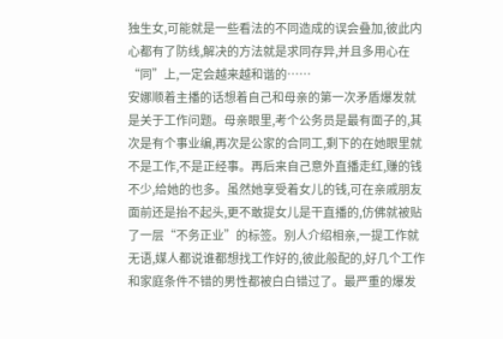独生女,可能就是一些看法的不同造成的误会叠加,彼此内心都有了防线,解决的方法就是求同存异,并且多用心在“同”上,一定会越来越和谐的……
安娜顺着主播的话想着自己和母亲的第一次矛盾爆发就是关于工作问题。母亲眼里,考个公务员是最有面子的,其次是有个事业编,再次是公家的合同工,剩下的在她眼里就不是工作,不是正经事。再后来自己意外直播走红,赚的钱不少,给她的也多。虽然她享受着女儿的钱,可在亲戚朋友面前还是抬不起头,更不敢提女儿是干直播的,仿佛就被贴了一层“不务正业”的标签。别人介绍相亲,一提工作就无语,媒人都说谁都想找工作好的,彼此般配的,好几个工作和家庭条件不错的男性都被白白错过了。最严重的爆发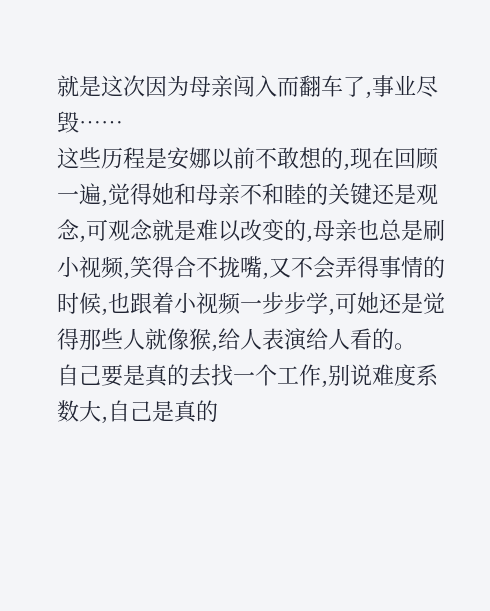就是这次因为母亲闯入而翻车了,事业尽毁……
这些历程是安娜以前不敢想的,现在回顾一遍,觉得她和母亲不和睦的关键还是观念,可观念就是难以改变的,母亲也总是刷小视频,笑得合不拢嘴,又不会弄得事情的时候,也跟着小视频一步步学,可她还是觉得那些人就像猴,给人表演给人看的。
自己要是真的去找一个工作,别说难度系数大,自己是真的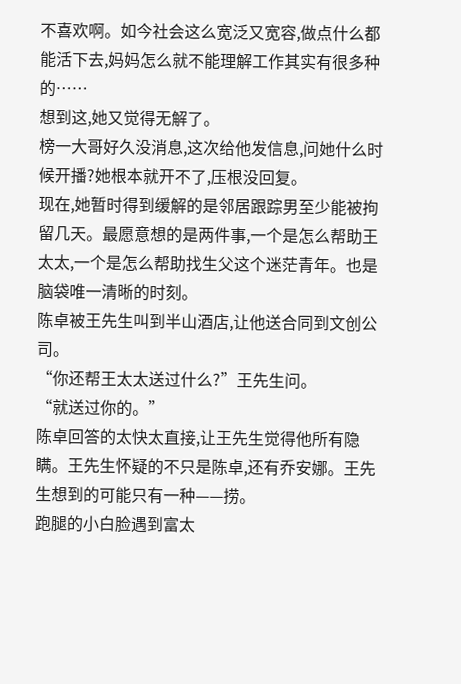不喜欢啊。如今社会这么宽泛又宽容,做点什么都能活下去,妈妈怎么就不能理解工作其实有很多种的……
想到这,她又觉得无解了。
榜一大哥好久没消息,这次给他发信息,问她什么时候开播?她根本就开不了,压根没回复。
现在,她暂时得到缓解的是邻居跟踪男至少能被拘留几天。最愿意想的是两件事,一个是怎么帮助王太太,一个是怎么帮助找生父这个迷茫青年。也是脑袋唯一清晰的时刻。
陈卓被王先生叫到半山酒店,让他送合同到文创公司。
“你还帮王太太送过什么?”王先生问。
“就送过你的。”
陈卓回答的太快太直接,让王先生觉得他所有隐瞒。王先生怀疑的不只是陈卓,还有乔安娜。王先生想到的可能只有一种——捞。
跑腿的小白脸遇到富太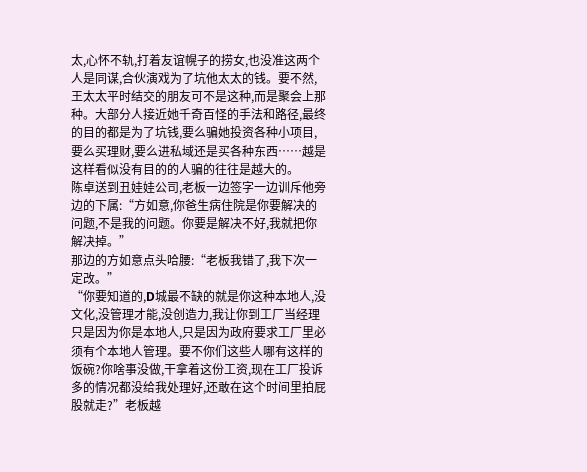太,心怀不轨,打着友谊幌子的捞女,也没准这两个人是同谋,合伙演戏为了坑他太太的钱。要不然,王太太平时结交的朋友可不是这种,而是聚会上那种。大部分人接近她千奇百怪的手法和路径,最终的目的都是为了坑钱,要么骗她投资各种小项目,要么买理财,要么进私域还是买各种东西……越是这样看似没有目的的人骗的往往是越大的。
陈卓送到丑娃娃公司,老板一边签字一边训斥他旁边的下属:“方如意,你爸生病住院是你要解决的问题,不是我的问题。你要是解决不好,我就把你解决掉。”
那边的方如意点头哈腰:“老板我错了,我下次一定改。”
“你要知道的,D城最不缺的就是你这种本地人,没文化,没管理才能,没创造力,我让你到工厂当经理只是因为你是本地人,只是因为政府要求工厂里必须有个本地人管理。要不你们这些人哪有这样的饭碗?你啥事没做,干拿着这份工资,现在工厂投诉多的情况都没给我处理好,还敢在这个时间里拍屁股就走?”老板越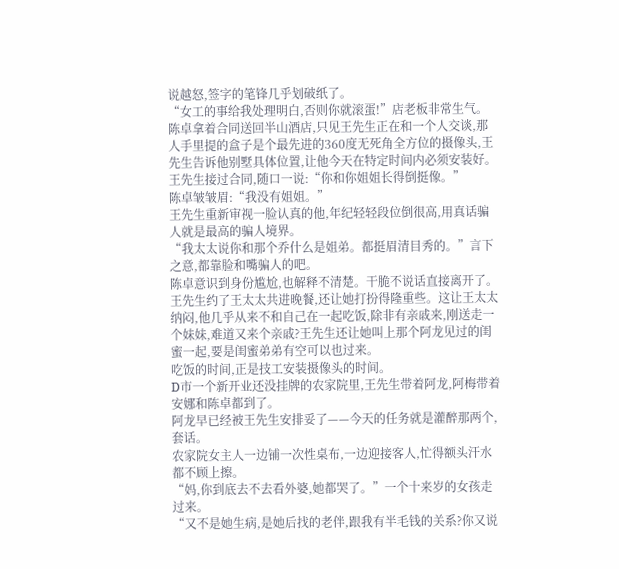说越怒,签字的笔锋几乎划破纸了。
“女工的事给我处理明白,否则你就滚蛋!”店老板非常生气。
陈卓拿着合同送回半山酒店,只见王先生正在和一个人交谈,那人手里提的盒子是个最先进的360度无死角全方位的摄像头,王先生告诉他别墅具体位置,让他今天在特定时间内必须安装好。
王先生接过合同,随口一说:“你和你姐姐长得倒挺像。”
陈卓皱皱眉:“我没有姐姐。”
王先生重新审视一脸认真的他,年纪轻轻段位倒很高,用真话骗人就是最高的骗人境界。
“我太太说你和那个乔什么是姐弟。都挺眉清目秀的。”言下之意,都靠脸和嘴骗人的吧。
陈卓意识到身份尴尬,也解释不清楚。干脆不说话直接离开了。
王先生约了王太太共进晚餐,还让她打扮得隆重些。这让王太太纳闷,他几乎从来不和自己在一起吃饭,除非有亲戚来,刚送走一个妹妹,难道又来个亲戚?王先生还让她叫上那个阿龙见过的闺蜜一起,要是闺蜜弟弟有空可以也过来。
吃饭的时间,正是技工安装摄像头的时间。
D市一个新开业还没挂牌的农家院里,王先生带着阿龙,阿梅带着安娜和陈卓都到了。
阿龙早已经被王先生安排妥了——今天的任务就是灌醉那两个,套话。
农家院女主人一边铺一次性桌布,一边迎接客人,忙得额头汗水都不顾上擦。
“妈,你到底去不去看外婆,她都哭了。”一个十来岁的女孩走过来。
“又不是她生病,是她后找的老伴,跟我有半毛钱的关系?你又说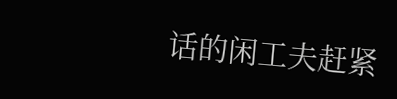话的闲工夫赶紧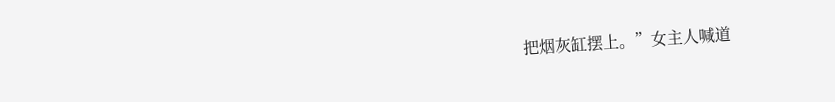把烟灰缸摆上。”女主人喊道